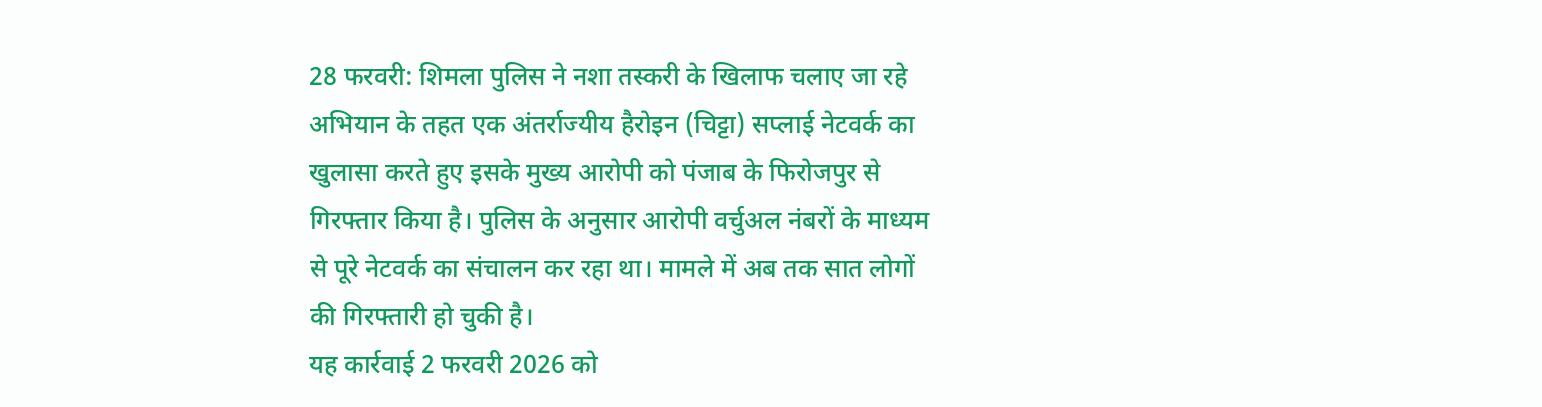28 फरवरी: शिमला पुलिस ने नशा तस्करी के खिलाफ चलाए जा रहे अभियान के तहत एक अंतर्राज्यीय हैरोइन (चिट्टा) सप्लाई नेटवर्क का खुलासा करते हुए इसके मुख्य आरोपी को पंजाब के फिरोजपुर से गिरफ्तार किया है। पुलिस के अनुसार आरोपी वर्चुअल नंबरों के माध्यम से पूरे नेटवर्क का संचालन कर रहा था। मामले में अब तक सात लोगों की गिरफ्तारी हो चुकी है।
यह कार्रवाई 2 फरवरी 2026 को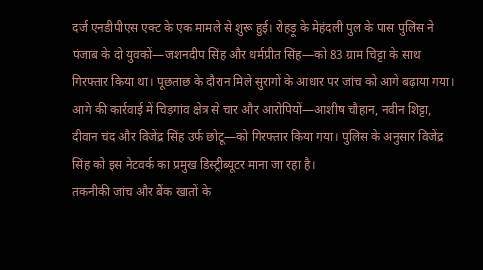दर्ज एनडीपीएस एक्ट के एक मामले से शुरू हुई। रोहड़ू के मेहंदली पुल के पास पुलिस ने पंजाब के दो युवकों—जशनदीप सिंह और धर्मप्रीत सिंह—को 83 ग्राम चिट्टा के साथ गिरफ्तार किया था। पूछताछ के दौरान मिले सुरागों के आधार पर जांच को आगे बढ़ाया गया।
आगे की कार्रवाई में चिड़गांव क्षेत्र से चार और आरोपियों—आशीष चौहान, नवीन शिट्टा, दीवान चंद और विजेंद्र सिंह उर्फ छोटू—को गिरफ्तार किया गया। पुलिस के अनुसार विजेंद्र सिंह को इस नेटवर्क का प्रमुख डिस्ट्रीब्यूटर माना जा रहा है।
तकनीकी जांच और बैंक खातों के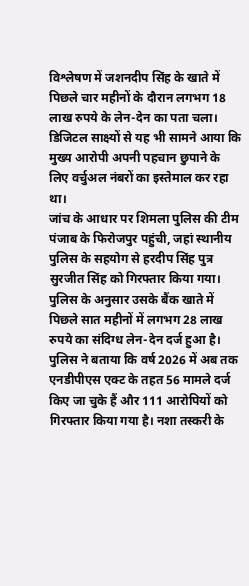विश्लेषण में जशनदीप सिंह के खाते में पिछले चार महीनों के दौरान लगभग 18 लाख रुपये के लेन-देन का पता चला। डिजिटल साक्ष्यों से यह भी सामने आया कि मुख्य आरोपी अपनी पहचान छुपाने के लिए वर्चुअल नंबरों का इस्तेमाल कर रहा था।
जांच के आधार पर शिमला पुलिस की टीम पंजाब के फिरोजपुर पहुंची, जहां स्थानीय पुलिस के सहयोग से हरदीप सिंह पुत्र सुरजीत सिंह को गिरफ्तार किया गया। पुलिस के अनुसार उसके बैंक खाते में पिछले सात महीनों में लगभग 28 लाख रुपये का संदिग्ध लेन-देन दर्ज हुआ है।
पुलिस ने बताया कि वर्ष 2026 में अब तक एनडीपीएस एक्ट के तहत 56 मामले दर्ज किए जा चुके हैं और 111 आरोपियों को गिरफ्तार किया गया है। नशा तस्करी के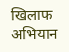खिलाफ अभियान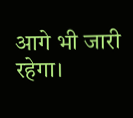आगे भी जारी रहेगा।